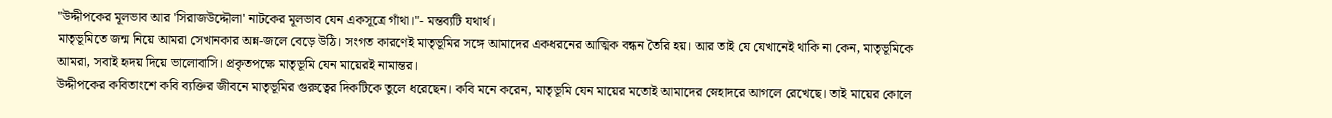"উদ্দীপকের মূলভাব আর 'সিরাজউদ্দৌলা' নাটকের মূলভাব যেন একসূত্রে গাঁথা।"- মন্তব্যটি যথার্থ।
মাতৃভূমিতে জন্ম নিয়ে আমরা সেখানকার অন্ন-জলে বেড়ে উঠি। সংগত কারণেই মাতৃভূমির সঙ্গে আমাদের একধরনের আত্মিক বন্ধন তৈরি হয়। আর তাই যে যেখানেই থাকি না কেন, মাতৃভূমিকে আমরা, সবাই হৃদয় দিয়ে ভালোবাসি। প্রকৃতপক্ষে মাতৃভূমি যেন মায়েরই নামান্তর।
উদ্দীপকের কবিতাংশে কবি ব্যক্তির জীবনে মাতৃভূমির গুরুত্বের দিকটিকে তুলে ধরেছেন। কবি মনে করেন, মাতৃভূমি যেন মায়ের মতোই আমাদের স্নেহাদরে আগলে রেখেছে। তাই মায়ের কোলে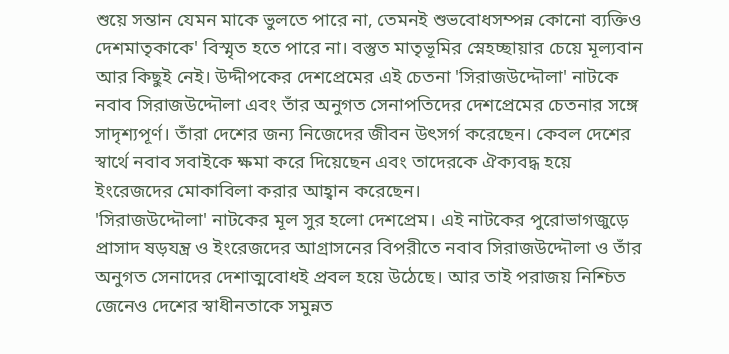শুয়ে সন্তান যেমন মাকে ভুলতে পারে না, তেমনই শুভবোধসম্পন্ন কোনো ব্যক্তিও দেশমাতৃকাকে' বিস্মৃত হতে পারে না। বস্তুত মাতৃভূমির স্নেহচ্ছায়ার চেয়ে মূল্যবান আর কিছুই নেই। উদ্দীপকের দেশপ্রেমের এই চেতনা 'সিরাজউদ্দৌলা' নাটকে নবাব সিরাজউদ্দৌলা এবং তাঁর অনুগত সেনাপতিদের দেশপ্রেমের চেতনার সঙ্গে সাদৃশ্যপূর্ণ। তাঁরা দেশের জন্য নিজেদের জীবন উৎসর্গ করেছেন। কেবল দেশের স্বার্থে নবাব সবাইকে ক্ষমা করে দিয়েছেন এবং তাদেরকে ঐক্যবদ্ধ হয়ে ইংরেজদের মোকাবিলা করার আহ্বান করেছেন।
'সিরাজউদ্দৌলা' নাটকের মূল সুর হলো দেশপ্রেম। এই নাটকের পুরোভাগজুড়ে প্রাসাদ ষড়যন্ত্র ও ইংরেজদের আগ্রাসনের বিপরীতে নবাব সিরাজউদ্দৌলা ও তাঁর অনুগত সেনাদের দেশাত্মবোধই প্রবল হয়ে উঠেছে। আর তাই পরাজয় নিশ্চিত জেনেও দেশের স্বাধীনতাকে সমুন্নত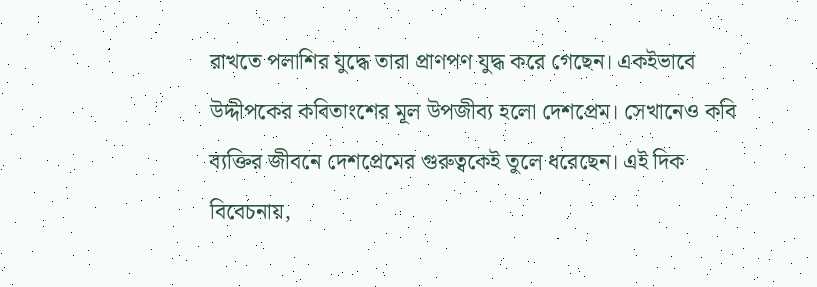রাখতে পলাশির যুদ্ধে তারা প্রাণপণ যুদ্ধ করে গেছেন। একইভাবে উদ্দীপকের কবিতাংশের মূল উপজীব্য হলো দেশপ্রেম। সেখানেও কবি ব্যক্তির জীবনে দেশপ্রেমের গুরুত্বকেই তুলে ধরেছেন। এই দিক বিবেচনায়,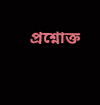প্রশ্নোক্ত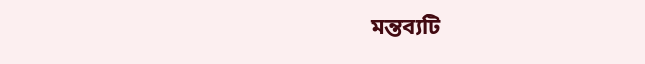মন্তব্যটি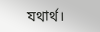যথার্থ।